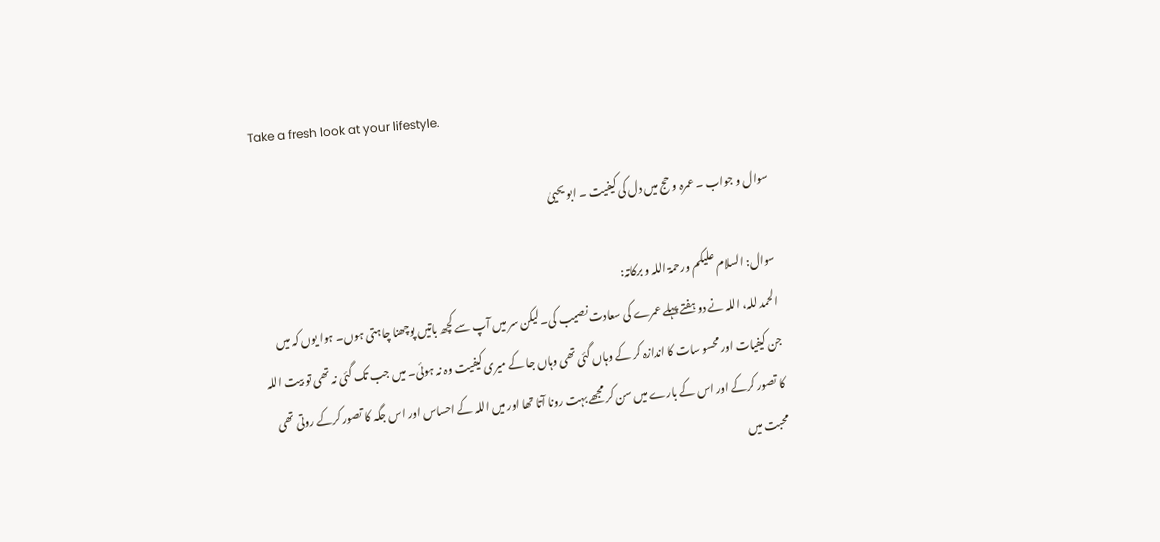Take a fresh look at your lifestyle.

سوال و جواب ۔ عمرہ و حج میں دل کی کیفیت ۔ ابو یحییٰ

سوال: السلام علیکم ورحمۃ اللہ و برکاتہ:
الحمد للہ، اللہ نے دو ہفتے پہلے عمرے کی سعادت نصیب کی۔ لیکن سر میں آپ سے کچھ باتیں پوچھنا چاہتی ہوں۔ ہوا یوں کہ میں جن کیفیات اور محسو سات کا اندازہ کر کے وہاں گئی تھی وہاں جا کے میری کیفیت وہ نہ ہوئی۔ میں جب تک گئی نہ تھی تو بیت اللہ کا تصور کرکے اور اس کے بارے میں سن کر مجھے بہت رونا آتا تھا اور میں اللہ کے احساس اور اس جگہ کا تصور کرکے روتی تھی محبت میں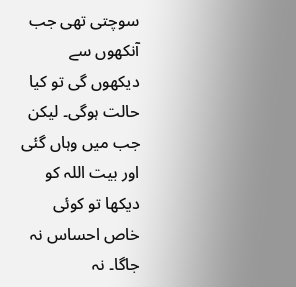سوچتی تھی جب آنکھوں سے دیکھوں گی تو کیا حالت ہوگی۔ لیکن جب میں وہاں گئی اور بیت اللہ کو دیکھا تو کوئی خاص احساس نہ جاگا۔ نہ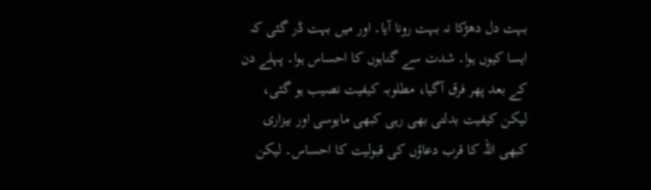بہت دل دھڑکا نہ بہت رونا آیا۔ اور میں بہت ڈر گئی کہ ایسا کیوں ہوا۔ شدت سے گناہوں کا احساس ہوا۔ پہلے دن کے بعد پھر فرق آگیا، مطلوبہ کیفیت نصیب ہو گئی، لیکن کیفیت بدلتی بھی رہی کبھی مایوسی اور بیزاری کبھی اللہ کا قرب دعاؤں کی قبولیت کا احساس۔ لیکن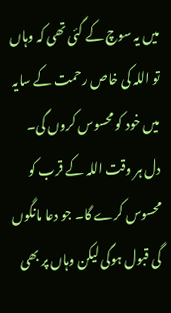میں یہ سوچ کے گئی تھی کہ وہاں تو اللہ کی خاص رحمت کے سایہ میں خود کو محسوس کروں گی۔ دل ہر وقت اللہ کے قرب کو محسوس کرے گا۔ جو دعا مانگوں گی قبول ہوگی لیکن وہاں پر بھی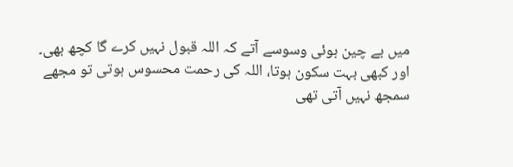میں بے چین ہوئی وسوسے آتے کہ اللہ قبول نہیں کرے گا کچھ بھی۔ اور کبھی بہت سکون ہوتا، اللہ کی رحمت محسوس ہوتی تو مجھے سمجھ نہیں آتی تھی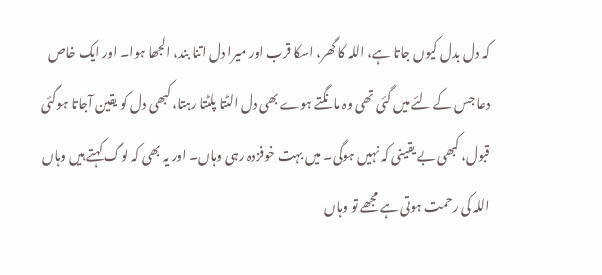کہ دل بدل کیوں جاتا ہے، اللہ کا گھر، اسکا قرب اور میرا دل اتنا بند، الجھا ہوا۔ اور ایک خاص دعا جس کے لئے میں گئی تھی وہ مانگتے ہوے بھی دل الٹتا پلٹتا رہتا، کبھی دل کو یقین آجاتا ہوگئی قبول، کبھی بے یقینی کہ نہیں ہوگی۔ میں بہت خوفزدہ رہی وہاں۔ اور یہ بھی کہ لوگ کہتے ہیں وہاں اللہ کی رحمت ہوتی ہے مجھے تو وہاں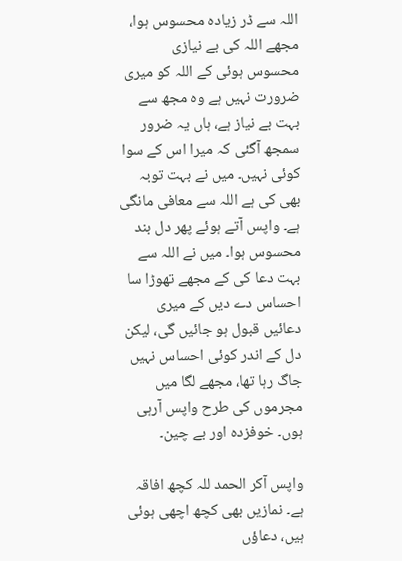اللہ سے ڈر زیادہ محسوس ہوا، مجھے اللہ کی بے نیازی محسوس ہوئی کے اللہ کو میری ضرورت نہیں ہے وہ مجھ سے بہت بے نیاز ہے، ہاں یہ ضرور سمجھ آگئی کہ میرا اس کے سوا کوئی نہیں۔ میں نے بہت توبہ بھی کی ہے اللہ سے معافی مانگی ہے۔ واپس آتے ہوئے پھر دل بند محسوس ہوا۔ میں نے اللہ سے بہت دعا کی کے مجھے تھوڑا سا احساس دے دیں کے میری دعائیں قبول ہو جائیں گی، لیکن دل کے اندر کوئی احساس نہیں جاگ رہا تھا، مجھے لگا میں مجرموں کی طرح واپس آرہی ہوں۔ خوفزدہ اور بے چین۔

واپس آکر الحمد للہ کچھ افاقہ ہے۔ نمازیں بھی کچھ اچھی ہوئی ہیں، دعاؤں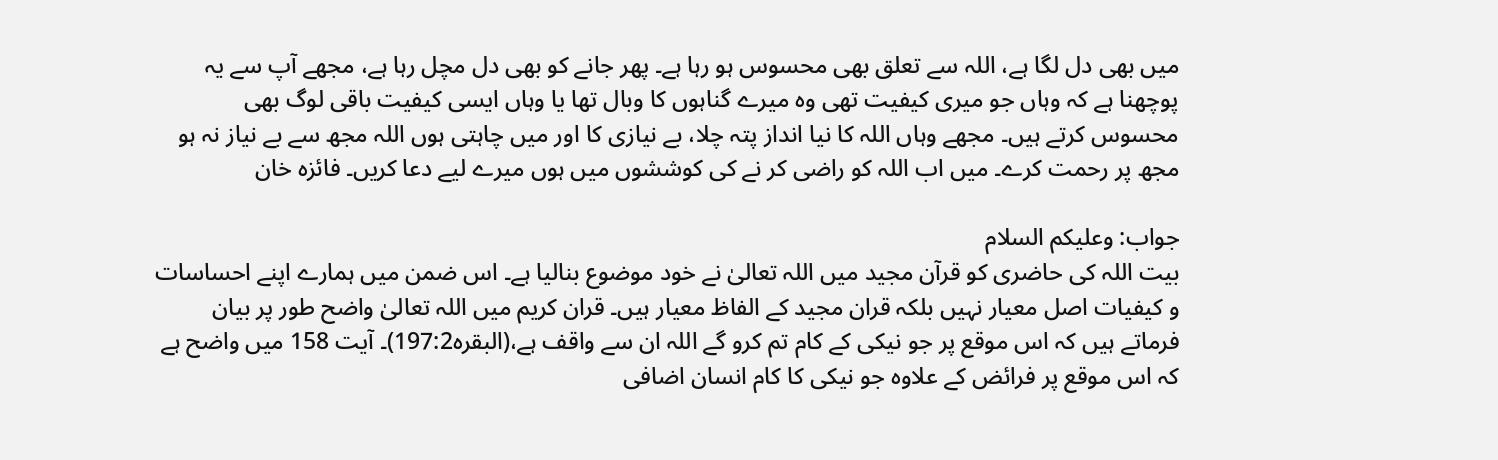میں بھی دل لگا ہے، اللہ سے تعلق بھی محسوس ہو رہا ہے۔ پھر جانے کو بھی دل مچل رہا ہے، مجھے آپ سے یہ پوچھنا ہے کہ وہاں جو میری کیفیت تھی وہ میرے گناہوں کا وبال تھا یا وہاں ایسی کیفیت باقی لوگ بھی محسوس کرتے ہیں۔ مجھے وہاں اللہ کا نیا انداز پتہ چلا، بے نیازی کا اور میں چاہتی ہوں اللہ مجھ سے بے نیاز نہ ہو مجھ پر رحمت کرے۔ میں اب اللہ کو راضی کر نے کی کوششوں میں ہوں میرے لیے دعا کریں۔ فائزہ خان

جواب: وعلیکم السلام
بیت اللہ کی حاضری کو قرآن مجید میں اللہ تعالیٰ نے خود موضوع بنالیا ہے۔ اس ضمن میں ہمارے اپنے احساسات و کیفیات اصل معیار نہیں بلکہ قران مجید کے الفاظ معیار ہیں۔ قران کریم میں اللہ تعالیٰ واضح طور پر بیان فرماتے ہیں کہ اس موقع پر جو نیکی کے کام تم کرو گے اللہ ان سے واقف ہے،(البقرہ197:2)۔ آیت 158 میں واضح ہے کہ اس موقع پر فرائض کے علاوہ جو نیکی کا کام انسان اضافی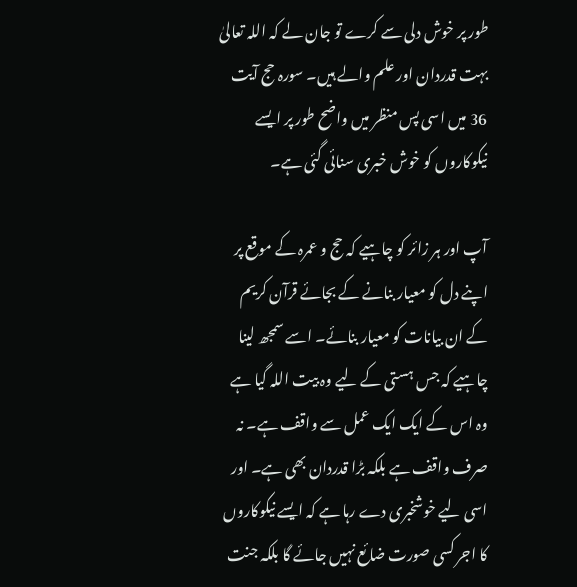طور پر خوش دلی سے کرے تو جان لے کہ اللہ تعالیٰ بہت قدردان اور علم والے ہیں۔ سورہ حج آیت 36 میں اسی پس منظر میں واضح طور پر ایسے نیکوکاروں کو خوش خبری سنائی گئی ہے۔

آپ اور ہر زائر کو چاہیے کہ حج و عمرہ کے موقع پر اپنے دل کو معیار بنانے کے بجائے قرآن کریم کے ان بیانات کو معیار بنائے۔ اسے سمجھ لینا چاہیے کہ جس ہستی کے لیے وہ بیت اللہ گیا ہے وہ اس کے ایک ایک عمل سے واقف ہے۔ نہ صرف واقف ہے بلکہ بڑا قدردان بھی ہے۔ اور اسی لیے خوشخبری دے رہا ہے کہ ایسے نیکوکاروں کا اجر کسی صورت ضائع نہیں جائے گا بلکہ جنت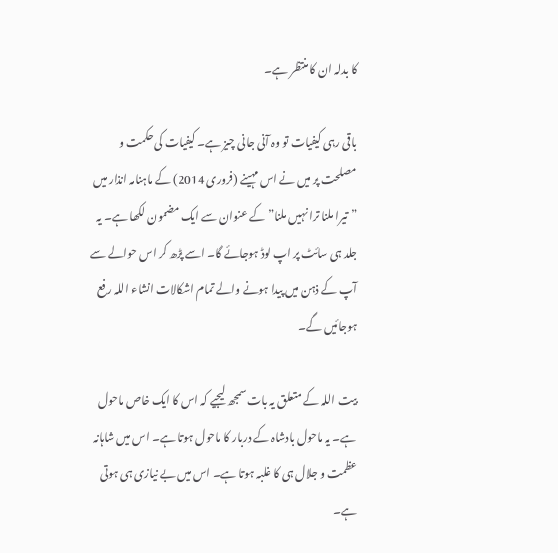کا بدلہ ان کا منتظر ہے۔

باقی رہی کیفیات تو وہ آنی جانی چیز ہے۔ کیفیات کی حکمت و مصلحت پر میں نے اس مہینے (فروری 2014) کے ماہنامہ انذار میں ”تیرا ملنا ترا نہیں ملنا” کے عنوان سے ایک مضمون لکھا ہے۔ یہ جلد ہی سائٹ پر اپ لوڈ ہوجائے گا۔ اسے پڑھ کر اس حوالے سے آپ کے ذہن میں پیدا ہونے والے تمام اشکالات انشاء اللہ رفع ہوجائیں گے۔

بیت اللہ کے متعلق یہ بات سمجھ لیجیے کہ اس کا ایک خاص ماحول ہے۔ یہ ماحول بادشاہ کے دربار کا ماحول ہوتا ہے۔ اس میں شاہانہ عظمت و جلال ہی کا غلبہ ہوتا ہے۔ اس میں بے نیازی ہی ہوتی ہے۔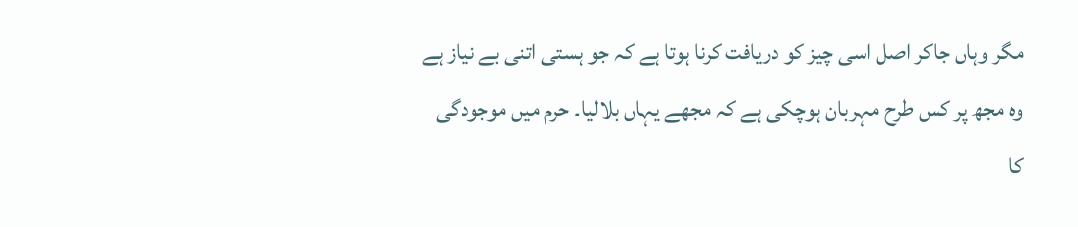مگر وہاں جاکر اصل اسی چیز کو دریافت کرنا ہوتا ہے کہ جو ہستی اتنی بے نیاز ہے وہ مجھ پر کس طرح مہربان ہوچکی ہے کہ مجھے یہاں بلالیا۔ حرم میں موجودگی کا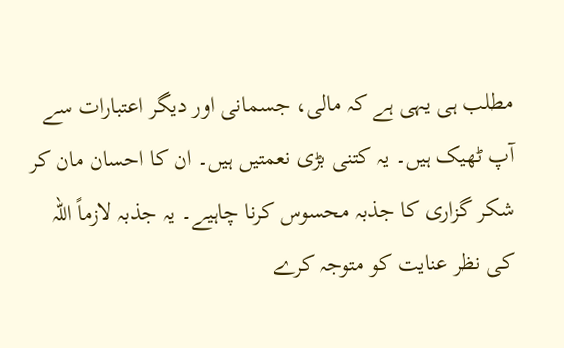مطلب ہی یہی ہے کہ مالی، جسمانی اور دیگر اعتبارات سے آپ ٹھیک ہیں۔ یہ کتنی بڑی نعمتیں ہیں۔ ان کا احسان مان کر شکر گزاری کا جذبہ محسوس کرنا چاہیے۔ یہ جذبہ لازماً اللہ کی نظر عنایت کو متوجہ کرے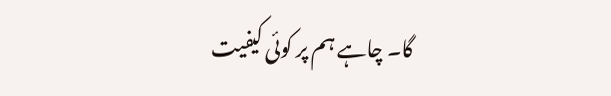گا۔ چاہے ہم پر کوئی کیفیت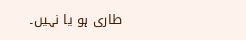طاری ہو یا نہیں۔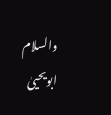والسلام
ابویحییٰ